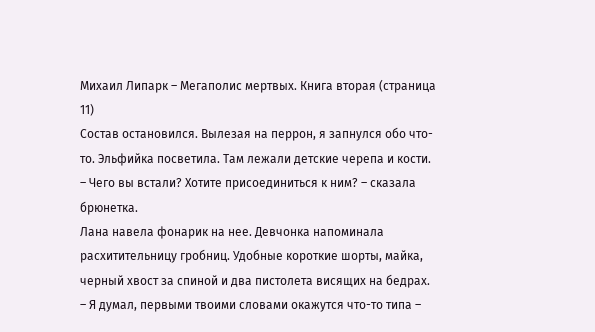Михаил Липарк – Мегаполис мертвых. Книга вторая (страница 11)
Состав остановился. Вылезая на перрон, я запнулся обо что-то. Эльфийка посветила. Там лежали детские черепа и кости.
– Чего вы встали? Хотите присоединиться к ним? – сказала брюнетка.
Лана навела фонарик на нее. Девчонка напоминала расхитительницу гробниц. Удобные короткие шорты, майка, черный хвост за спиной и два пистолета висящих на бедрах.
– Я думал, первыми твоими словами окажутся что-то типа –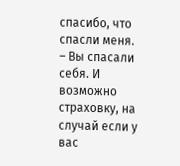спасибо, что спасли меня.
– Вы спасали себя. И возможно страховку, на случай если у вас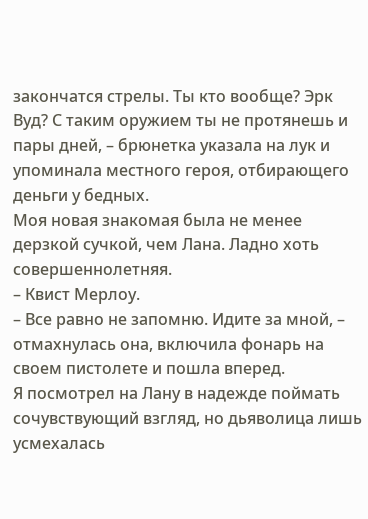закончатся стрелы. Ты кто вообще? Эрк Вуд? С таким оружием ты не протянешь и пары дней, – брюнетка указала на лук и упоминала местного героя, отбирающего деньги у бедных.
Моя новая знакомая была не менее дерзкой сучкой, чем Лана. Ладно хоть совершеннолетняя.
– Квист Мерлоу.
– Все равно не запомню. Идите за мной, – отмахнулась она, включила фонарь на своем пистолете и пошла вперед.
Я посмотрел на Лану в надежде поймать сочувствующий взгляд, но дьяволица лишь усмехалась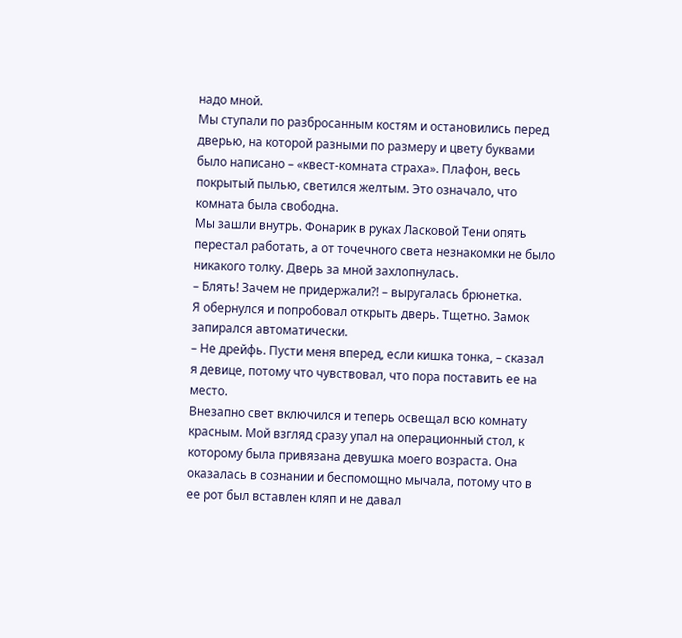надо мной.
Мы ступали по разбросанным костям и остановились перед дверью, на которой разными по размеру и цвету буквами было написано – «квест-комната страха». Плафон, весь покрытый пылью, светился желтым. Это означало, что комната была свободна.
Мы зашли внутрь. Фонарик в руках Ласковой Тени опять перестал работать, а от точечного света незнакомки не было никакого толку. Дверь за мной захлопнулась.
– Блять! Зачем не придержали?! – выругалась брюнетка.
Я обернулся и попробовал открыть дверь. Тщетно. Замок запирался автоматически.
– Не дрейфь. Пусти меня вперед, если кишка тонка, – сказал я девице, потому что чувствовал, что пора поставить ее на место.
Внезапно свет включился и теперь освещал всю комнату красным. Мой взгляд сразу упал на операционный стол, к которому была привязана девушка моего возраста. Она оказалась в сознании и беспомощно мычала, потому что в ее рот был вставлен кляп и не давал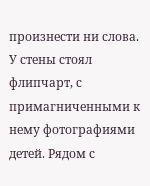произнести ни слова. У стены стоял флипчарт, с примагниченными к нему фотографиями детей. Рядом с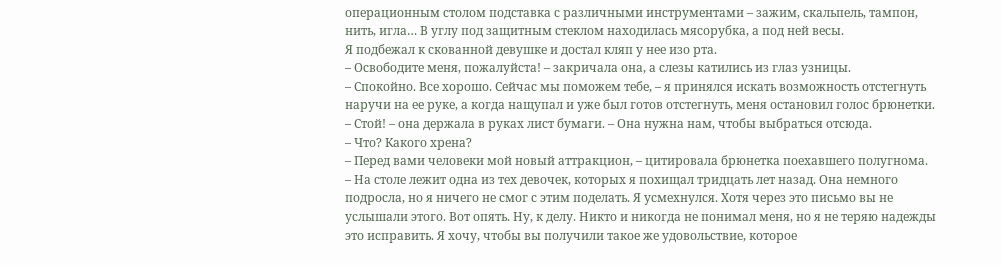операционным столом подставка с различными инструментами – зажим, скальпель, тампон, нить, игла… В углу под защитным стеклом находилась мясорубка, а под ней весы.
Я подбежал к скованной девушке и достал кляп у нее изо рта.
– Освободите меня, пожалуйста! – закричала она, а слезы катились из глаз узницы.
– Спокойно. Все хорошо. Сейчас мы поможем тебе, – я принялся искать возможность отстегнуть наручи на ее руке, а когда нащупал и уже был готов отстегнуть, меня остановил голос брюнетки.
– Стой! – она держала в руках лист бумаги. – Она нужна нам, чтобы выбраться отсюда.
– Что? Какого хрена?
– Перед вами человеки мой новый аттракцион, – цитировала брюнетка поехавшего полугнома. – На столе лежит одна из тех девочек, которых я похищал тридцать лет назад. Она немного подросла, но я ничего не смог с этим поделать. Я усмехнулся. Хотя через это письмо вы не услышали этого. Вот опять. Ну, к делу. Никто и никогда не понимал меня, но я не теряю надежды это исправить. Я хочу, чтобы вы получили такое же удовольствие, которое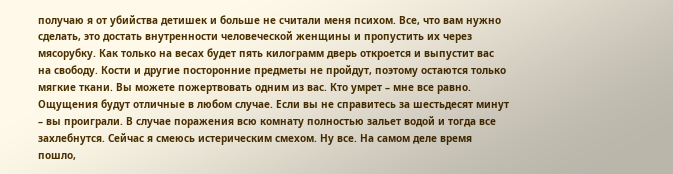получаю я от убийства детишек и больше не считали меня психом. Все, что вам нужно сделать, это достать внутренности человеческой женщины и пропустить их через мясорубку. Как только на весах будет пять килограмм дверь откроется и выпустит вас на свободу. Кости и другие посторонние предметы не пройдут, поэтому остаются только мягкие ткани. Вы можете пожертвовать одним из вас. Кто умрет – мне все равно. Ощущения будут отличные в любом случае. Если вы не справитесь за шестьдесят минут – вы проиграли. В случае поражения всю комнату полностью зальет водой и тогда все захлебнутся. Сейчас я смеюсь истерическим смехом. Ну все. На самом деле время пошло,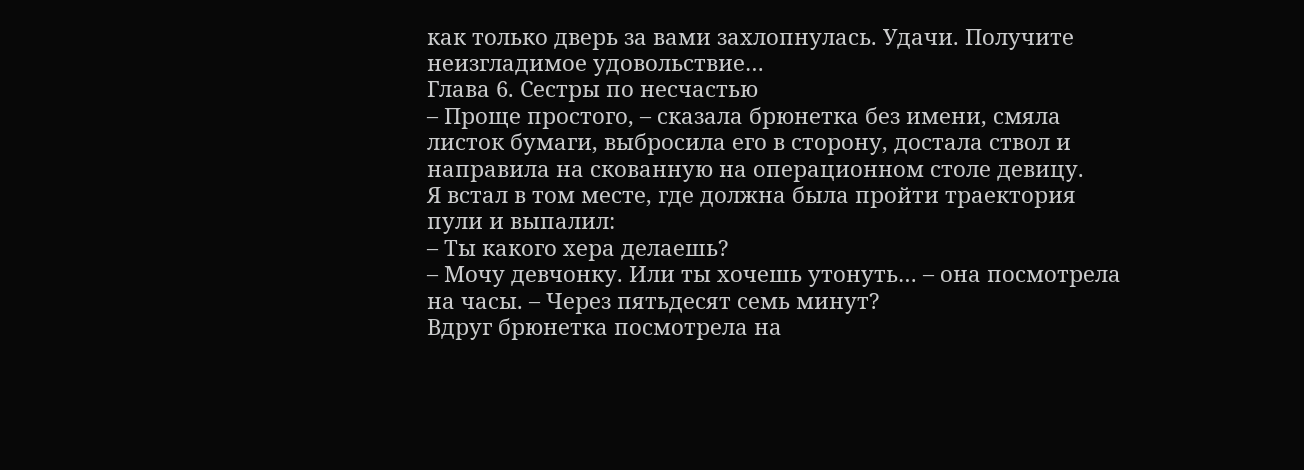как только дверь за вами захлопнулась. Удачи. Получите неизгладимое удовольствие…
Глава 6. Сестры по несчастью
– Проще простого, – сказала брюнетка без имени, смяла листок бумаги, выбросила его в сторону, достала ствол и направила на скованную на операционном столе девицу.
Я встал в том месте, где должна была пройти траектория пули и выпалил:
– Ты какого хера делаешь?
– Мочу девчонку. Или ты хочешь утонуть… – она посмотрела на часы. – Через пятьдесят семь минут?
Вдруг брюнетка посмотрела на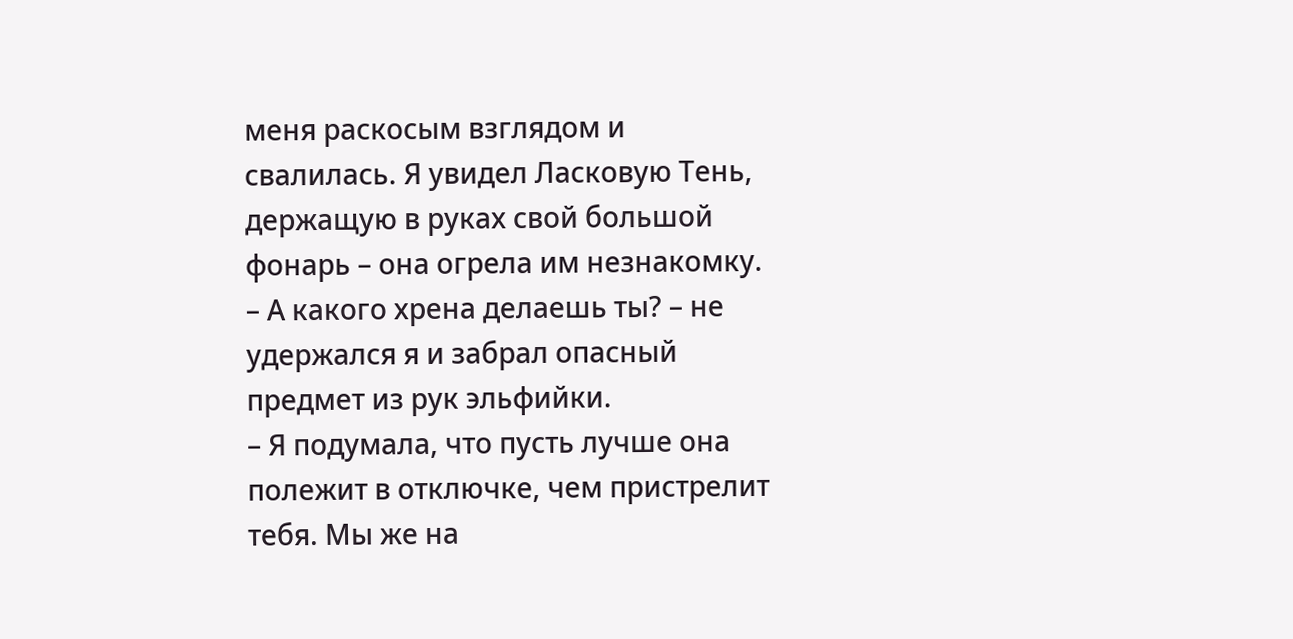меня раскосым взглядом и свалилась. Я увидел Ласковую Тень, держащую в руках свой большой фонарь – она огрела им незнакомку.
– А какого хрена делаешь ты? – не удержался я и забрал опасный предмет из рук эльфийки.
– Я подумала, что пусть лучше она полежит в отключке, чем пристрелит тебя. Мы же на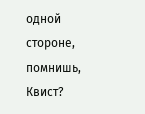одной стороне, помнишь, Квист?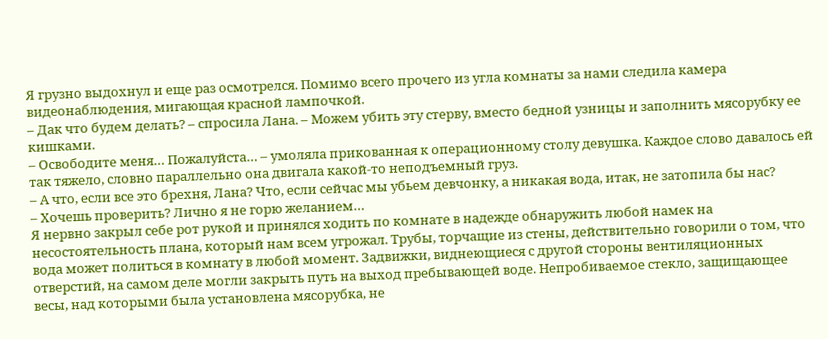Я грузно выдохнул и еще раз осмотрелся. Помимо всего прочего из угла комнаты за нами следила камера видеонаблюдения, мигающая красной лампочкой.
– Дак что будем делать? – спросила Лана. – Можем убить эту стерву, вместо бедной узницы и заполнить мясорубку ее кишками.
– Освободите меня… Пожалуйста… – умоляла прикованная к операционному столу девушка. Каждое слово давалось ей так тяжело, словно параллельно она двигала какой-то неподъемный груз.
– А что, если все это брехня, Лана? Что, если сейчас мы убьем девчонку, а никакая вода, итак, не затопила бы нас?
– Хочешь проверить? Лично я не горю желанием…
Я нервно закрыл себе рот рукой и принялся ходить по комнате в надежде обнаружить любой намек на несостоятельность плана, который нам всем угрожал. Трубы, торчащие из стены, действительно говорили о том, что вода может политься в комнату в любой момент. Задвижки, виднеющиеся с другой стороны вентиляционных отверстий, на самом деле могли закрыть путь на выход пребывающей воде. Непробиваемое стекло, защищающее весы, над которыми была установлена мясорубка, не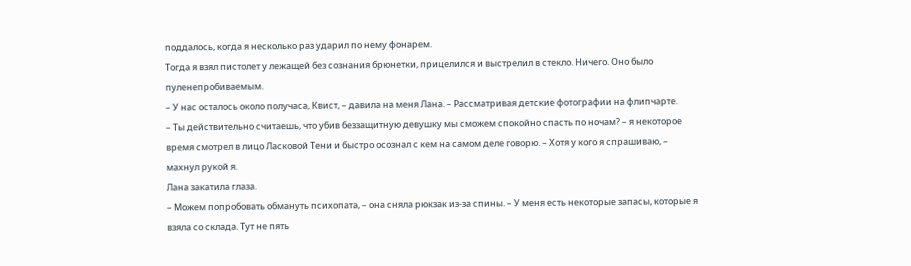поддалось, когда я несколько раз ударил по нему фонарем.
Тогда я взял пистолет у лежащей без сознания брюнетки, прицелился и выстрелил в стекло. Ничего. Оно было пуленепробиваемым.
– У нас осталось около получаса, Квист, – давила на меня Лана. – Рассматривая детские фотографии на флипчарте.
– Ты действительно считаешь, что убив беззащитную девушку мы сможем спокойно спасть по ночам? – я некоторое время смотрел в лицо Ласковой Тени и быстро осознал с кем на самом деле говорю. – Хотя у кого я спрашиваю, – махнул рукой я.
Лана закатила глаза.
– Можем попробовать обмануть психопата, – она сняла рюкзак из-за спины. – У меня есть некоторые запасы, которые я взяла со склада. Тут не пять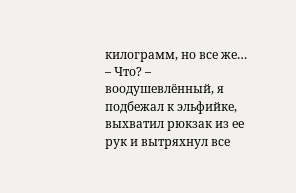килограмм, но все же…
– Что? – воодушевлённый, я подбежал к эльфийке, выхватил рюкзак из ее рук и вытряхнул все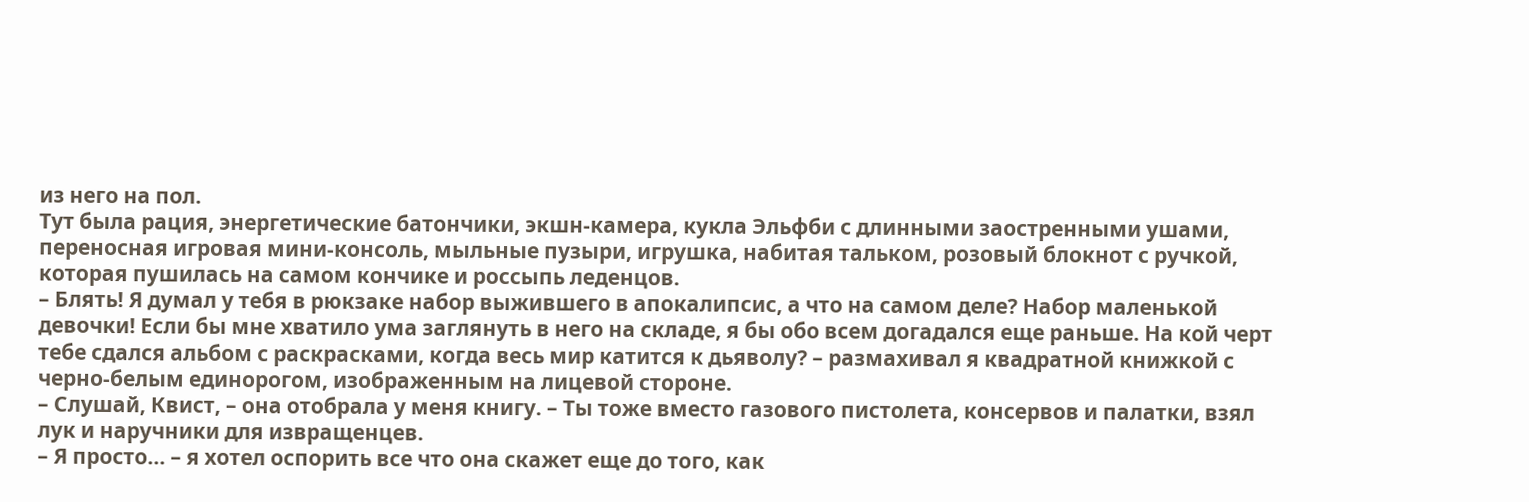из него на пол.
Тут была рация, энергетические батончики, экшн-камера, кукла Эльфби с длинными заостренными ушами, переносная игровая мини-консоль, мыльные пузыри, игрушка, набитая тальком, розовый блокнот с ручкой, которая пушилась на самом кончике и россыпь леденцов.
– Блять! Я думал у тебя в рюкзаке набор выжившего в апокалипсис, а что на самом деле? Набор маленькой девочки! Если бы мне хватило ума заглянуть в него на складе, я бы обо всем догадался еще раньше. На кой черт тебе сдался альбом с раскрасками, когда весь мир катится к дьяволу? – размахивал я квадратной книжкой с черно-белым единорогом, изображенным на лицевой стороне.
– Слушай, Квист, – она отобрала у меня книгу. – Ты тоже вместо газового пистолета, консервов и палатки, взял лук и наручники для извращенцев.
– Я просто… – я хотел оспорить все что она скажет еще до того, как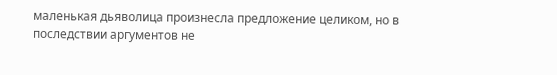маленькая дьяволица произнесла предложение целиком, но в последствии аргументов не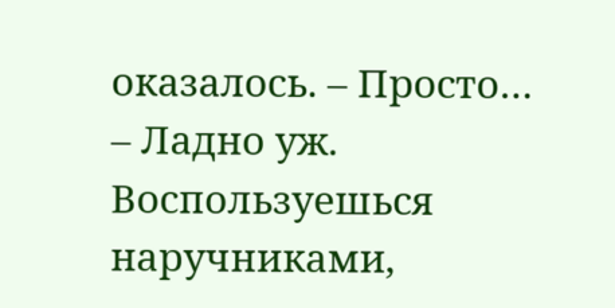оказалось. – Просто…
– Ладно уж. Воспользуешься наручниками,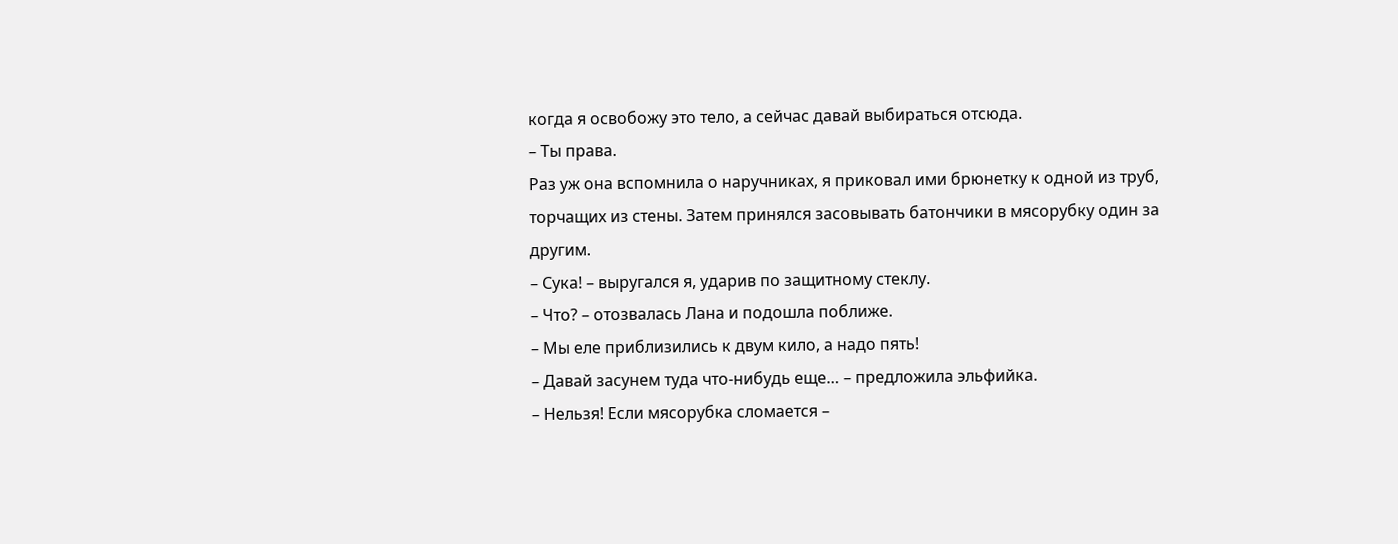когда я освобожу это тело, а сейчас давай выбираться отсюда.
– Ты права.
Раз уж она вспомнила о наручниках, я приковал ими брюнетку к одной из труб, торчащих из стены. Затем принялся засовывать батончики в мясорубку один за другим.
– Сука! – выругался я, ударив по защитному стеклу.
– Что? – отозвалась Лана и подошла поближе.
– Мы еле приблизились к двум кило, а надо пять!
– Давай засунем туда что-нибудь еще… – предложила эльфийка.
– Нельзя! Если мясорубка сломается –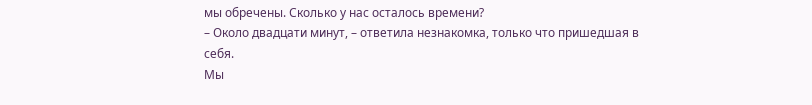мы обречены. Сколько у нас осталось времени?
– Около двадцати минут, – ответила незнакомка, только что пришедшая в себя.
Мы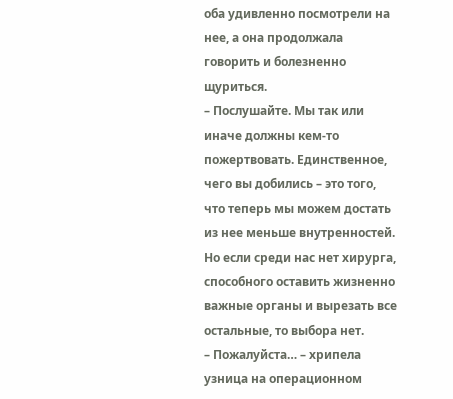оба удивленно посмотрели на нее, а она продолжала говорить и болезненно щуриться.
– Послушайте. Мы так или иначе должны кем-то пожертвовать. Единственное, чего вы добились – это того, что теперь мы можем достать из нее меньше внутренностей. Но если среди нас нет хирурга, способного оставить жизненно важные органы и вырезать все остальные, то выбора нет.
– Пожалуйста… – хрипела узница на операционном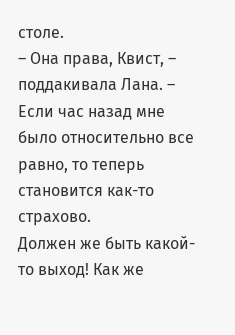столе.
– Она права, Квист, – поддакивала Лана. – Если час назад мне было относительно все равно, то теперь становится как-то страхово.
Должен же быть какой-то выход! Как же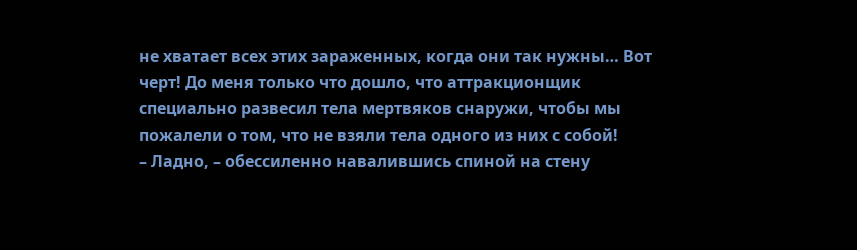не хватает всех этих зараженных, когда они так нужны… Вот черт! До меня только что дошло, что аттракционщик специально развесил тела мертвяков снаружи, чтобы мы пожалели о том, что не взяли тела одного из них с собой!
– Ладно, – обессиленно навалившись спиной на стену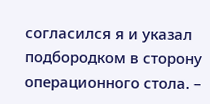согласился я и указал подбородком в сторону операционного стола. –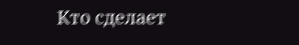Кто сделает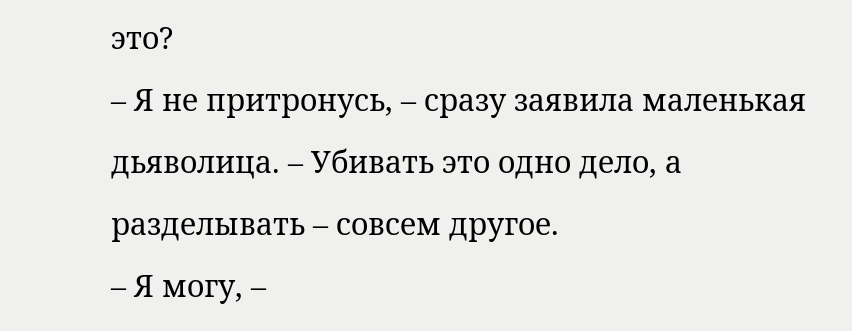это?
– Я не притронусь, – сразу заявила маленькая дьяволица. – Убивать это одно дело, а разделывать – совсем другое.
– Я могу, –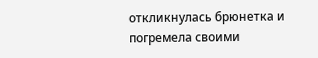откликнулась брюнетка и погремела своими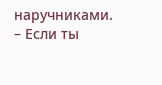наручниками. – Если ты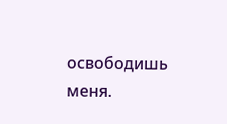освободишь меня.